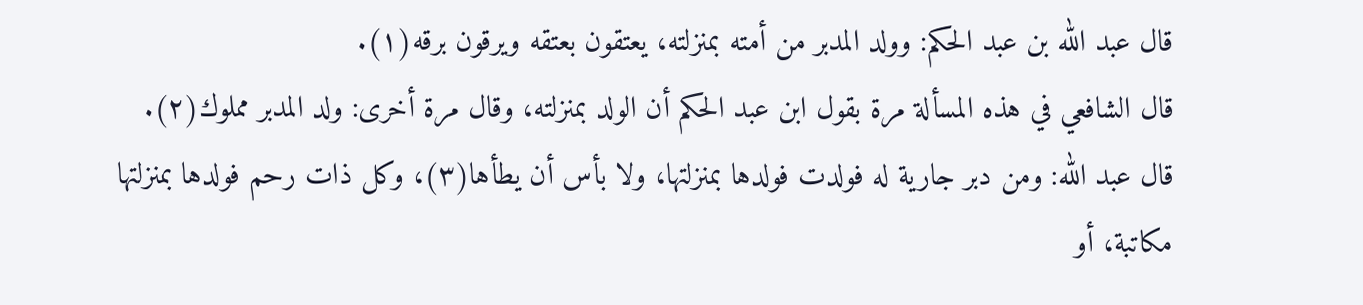قال عبد الله بن عبد الحكم: وولد المدبر من أمته بمنزلته، يعتقون بعتقه ويرقون برقه(١).
قال الشافعي في هذه المسألة مرة بقول ابن عبد الحكم أن الولد بمنزلته، وقال مرة أخرى: ولد المدبر مملوك(٢).
قال عبد الله: ومن دبر جارية له فولدت فولدها بمنزلتها، ولا بأس أن يطأها(٣)، وكل ذات رحم فولدها بمنزلتها مكاتبة، أو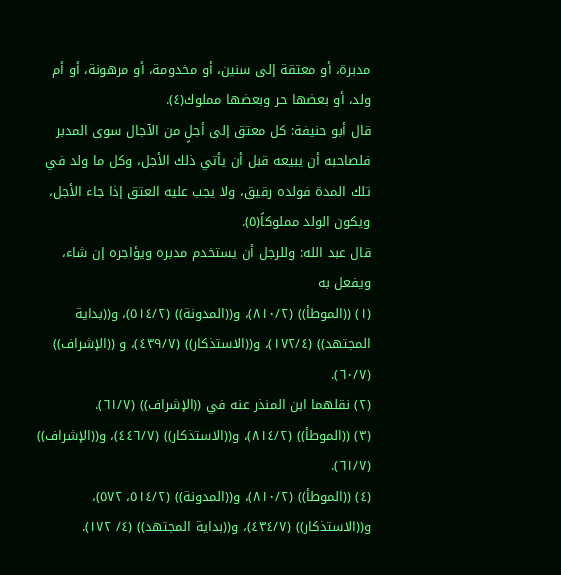مدبرة، أو معتقة إلى سنين، أو مخدومة، أو مرهونة، أو أم ولد، أو بعضها حر وبعضها مملوك(٤).
قال أبو حنيفة: كل معتق إلى أجلٍ من الآجال سوى المدبر فلصاحبه أن يبيعه قبل أن يأتي ذلك الأجل، وكل ما ولد في تلك المدة فولده رقيق، ولا يجب عليه العتق إذا جاء الأجل، ويكون الولد مملوكاً(٥).
قال عبد الله: وللرجل أن يستخدم مدبره ويؤاجره إن شاء، ويفعل به
(١) ((الموطأ)) (٨١٠/٢)، و((المدونة)) (٥١٤/٢)، و((بداية المجتهد)) (١٧٢/٤)، و((الاستذكار)) (٤٣٩/٧)، و ((الإشراف)) (٦٠/٧).
(٢) نقلهما ابن المنذر عنه في ((الإشراف)) (٦١/٧).
(٣) ((الموطأ)) (٨١٤/٢)، و((الاستذكار)) (٤٤٦/٧)، و((الإشراف)) (٦١/٧).
(٤) ((الموطأ)) (٨١٠/٢)، و((المدونة)) (٥١٤/٢، ٥٧٢)، و((الاستذكار)) (٤٣٤/٧)، و((بداية المجتهد)) (٤/ ١٧٢).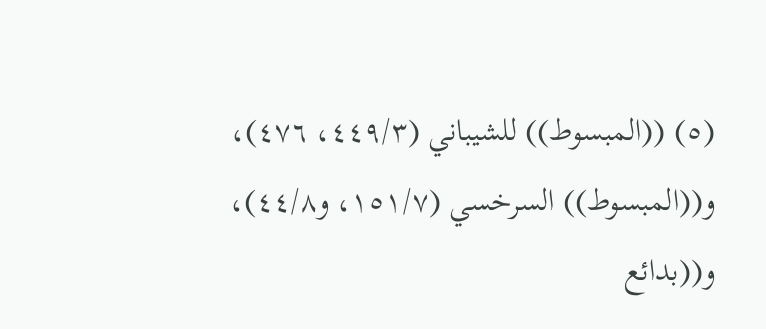(٥) ((المبسوط)) للشيباني (٤٤٩/٣، ٤٧٦)، و((المبسوط)) السرخسي (١٥١/٧، و٤٤/٨)، و((بدائع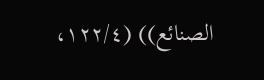الصنائع)) (١٢٢/٤،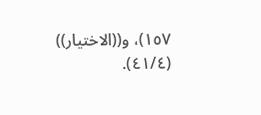١٥٧)، و((الاختيار)) (٤١/٤).